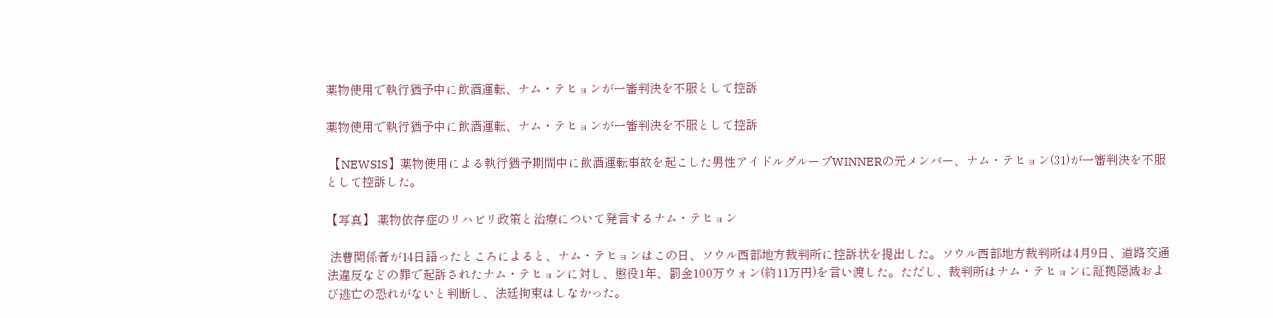薬物使用で執行猶予中に飲酒運転、ナム・テヒョンが一審判決を不服として控訴

薬物使用で執行猶予中に飲酒運転、ナム・テヒョンが一審判決を不服として控訴

 【NEWSIS】薬物使用による執行猶予期間中に飲酒運転事故を起こした男性アイドルグループWINNERの元メンバー、ナム・テヒョン(31)が一審判決を不服として控訴した。

【写真】 薬物依存症のリハビリ政策と治療について発言するナム・テヒョン

 法曹関係者が14日語ったところによると、ナム・テヒョンはこの日、ソウル西部地方裁判所に控訴状を提出した。ソウル西部地方裁判所は4月9日、道路交通法違反などの罪で起訴されたナム・テヒョンに対し、懲役1年、罰金100万ウォン(約11万円)を言い渡した。ただし、裁判所はナム・テヒョンに証拠隠滅および逃亡の恐れがないと判断し、法廷拘束はしなかった。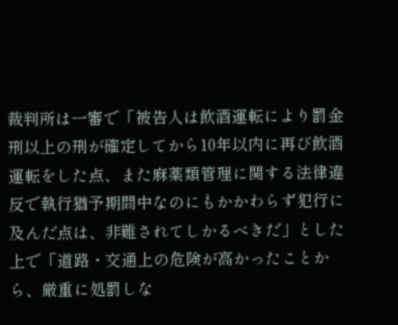裁判所は一審で「被告人は飲酒運転により罰金刑以上の刑が確定してから10年以内に再び飲酒運転をした点、また麻薬類管理に関する法律違反で執行猶予期間中なのにもかかわらず犯行に及んだ点は、非難されてしかるべきだ」とした上で「道路・交通上の危険が高かったことから、厳重に処罰しな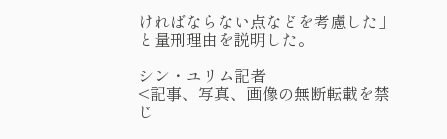ければならない点などを考慮した」と量刑理由を説明した。

シン・ユリム記者
<記事、写真、画像の無断転載を禁じ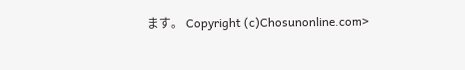ます。 Copyright (c)Chosunonline.com>